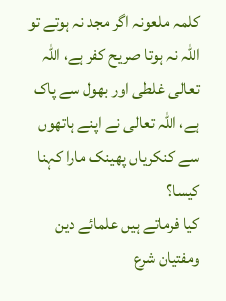کلمہ ملعونہ اگر مجد نہ ہوتے تو اللہ نہ ہوتا صریح کفر ہے، اللہ تعالی غلطی اور بھول سے پاک ہے، اللہ تعالی نے اپنے ہاتھوں سے کنکریاں پھینک مارا کہنا کیسا؟
کیا فرماتے ہیں علمائے دین ومفتیان شرع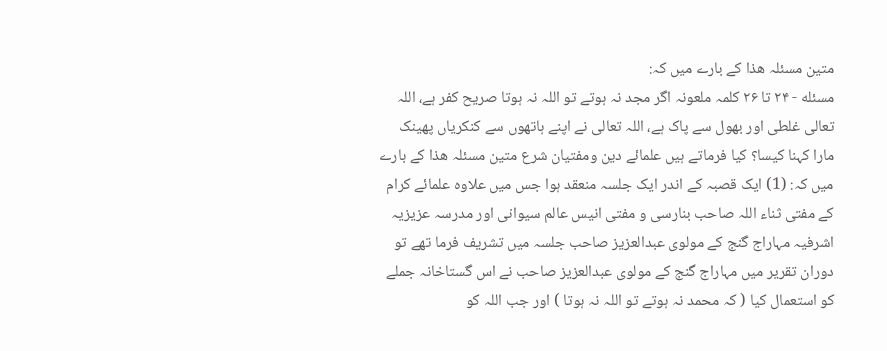متین مسئلہ ھذا کے بارے میں کہ:
مسئله - ۲۴ تا ۲۶ کلمہ ملعونہ اگر مجد نہ ہوتے تو اللہ نہ ہوتا صریح کفر ہے، اللہ تعالی غلطی اور بھول سے پاک ہے، اللہ تعالی نے اپنے ہاتھوں سے کنکریاں پھینک مارا کہنا کیسا؟ کیا فرماتے ہیں علمائے دین ومفتیان شرع متین مسئلہ ھذا کے بارے میں کہ: (1) ایک قصبہ کے اندر ایک جلسہ منعقد ہوا جس میں علاوہ علمائے کرام کے مفتی ثناء اللہ صاحب بنارسی و مفتی انیس عالم سیوانی اور مدرسہ عزیزیہ اشرفیہ مہاراج گنج کے مولوی عبدالعزیز صاحب جلسہ میں تشریف فرما تھے تو دوران تقریر میں مہاراج گنج کے مولوی عبدالعزیز صاحب نے اس گستاخانہ جملے کو استعمال کیا ( کہ محمد نہ ہوتے تو اللہ نہ ہوتا ) اور جب اللہ کو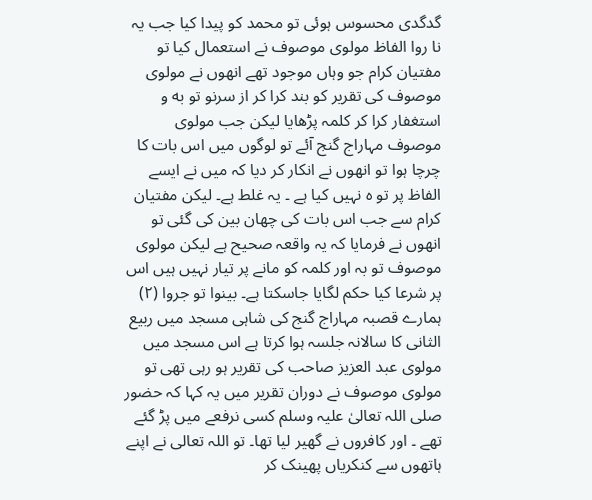گدگدی محسوس ہوئی تو محمد کو پیدا کیا جب یہ نا روا الفاظ مولوی موصوف نے استعمال کیا تو مفتیان کرام جو وہاں موجود تھے انھوں نے مولوی موصوف کی تقریر کو بند کرا کر از سرنو تو به و استغفار کرا کر کلمہ پڑھایا لیکن جب مولوی موصوف مہاراج گنج آئے تو لوگوں میں اس بات کا چرچا ہوا تو انھوں نے انکار کر دیا کہ میں نے ایسے الفاظ پر تو ہ نہیں کیا ہے ۔ یہ غلط ہے۔ لیکن مفتیان کرام سے جب اس بات کی چھان بین کی گئی تو انھوں نے فرمایا کہ یہ واقعہ صحیح ہے لیکن مولوی موصوف تو بہ اور کلمہ کو مانے پر تیار نہیں ہیں اس پر شرعا کیا حکم لگایا جاسکتا ہے۔ بینوا تو جروا (۲) ہمارے قصبہ مہاراج گنج کی شاہی مسجد میں ربیع الثانی کا سالانہ جلسہ ہوا کرتا ہے اس مسجد میں مولوی عبد العزیز صاحب کی تقریر ہو رہی تھی تو مولوی موصوف نے دوران تقریر میں یہ کہا کہ حضور صلی اللہ تعالیٰ علیہ وسلم کسی نرفعے میں پڑ گئے تھے ۔ اور کافروں نے گھیر لیا تھا۔ تو اللہ تعالی نے اپنے ہاتھوں سے کنکریاں پھینک کر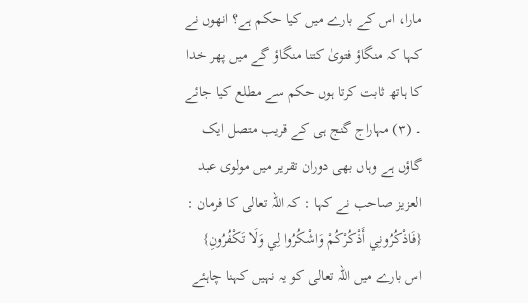مارا، اس کے بارے میں کیا حکم ہے؟ انھوں نے کہا کہ منگاؤ فتویٰ کتنا منگاؤ گے میں پھر خدا کا ہاتھ ثابت کرتا ہوں حکم سے مطلع کیا جائے ۔ (۳) مہاراج گنج ہی کے قریب متصل ایک گاؤں ہے وہاں بھی دوران تقریر میں مولوی عبد العزیز صاحب نے کہا : کہ اللہ تعالی کا فرمان : {فَاذْكُرُونِي أَذْكُرْكُمْ وَاشْكُرُوا لِي وَلَا تَكْفُرُونِ} اس بارے میں اللہ تعالی کو یہ نہیں کہنا چاہئے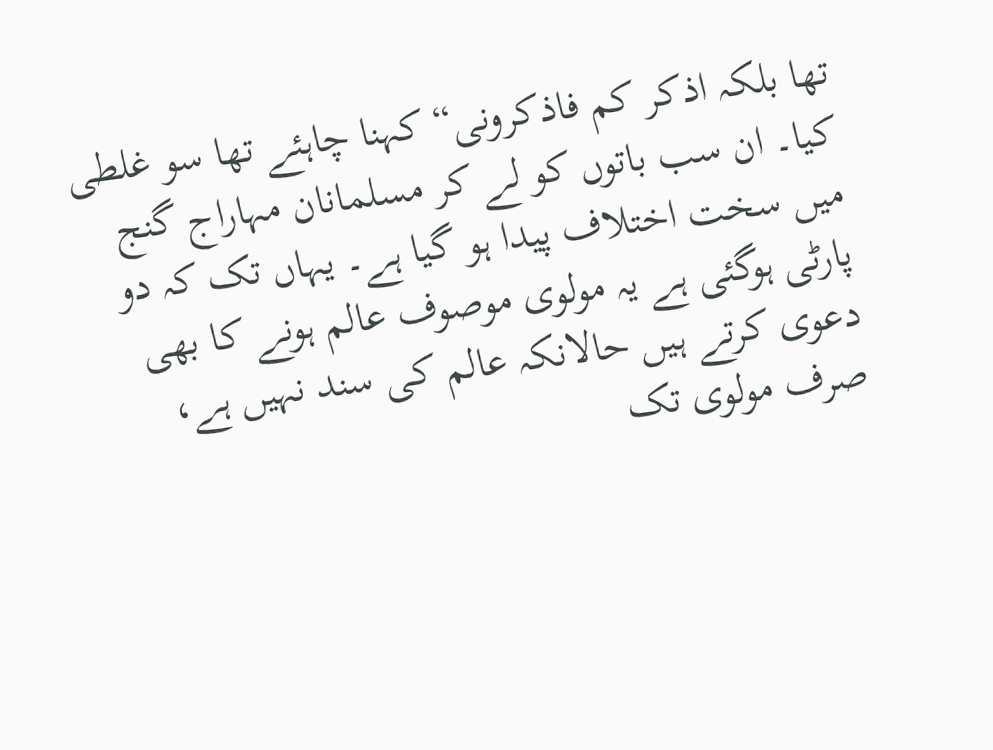تھا بلکہ اذکر کم فاذکرونی“ کہنا چاہئے تھا سو غلطی کیا۔ ان سب باتوں کو لے کر مسلمانان مہاراج گنج میں سخت اختلاف پیدا ہو گیا ہے۔ یہاں تک کہ دو پارٹی ہوگئی ہے یہ مولوی موصوف عالم ہونے کا بھی دعوی کرتے ہیں حالانکہ عالم کی سند نہیں ہے، صرف مولوی تک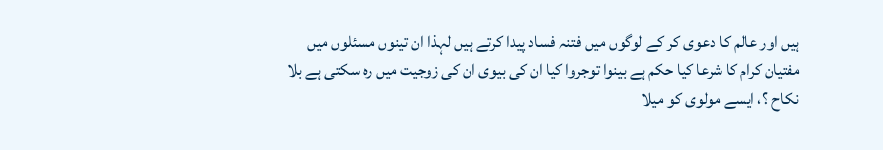ہیں اور عالم کا دعوی کر کے لوگوں میں فتنہ فساد پیدا کرتے ہیں لہذا ان تینوں مسئلوں میں مفتیان کرام کا شرعا کیا حکم ہے بینوا توجروا کیا ان کی بیوی ان کی زوجیت میں رہ سکتی ہے بلا نکاح ؟، ایسے مولوی کو میلا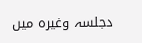دجلسہ وغیرہ میں